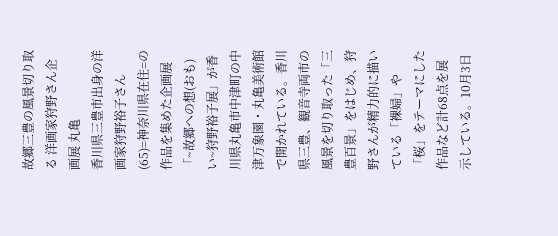故郷三豊の風景切り取る 洋画家狩野さん企画展 丸亀
香川県三豊市出身の洋画家狩野裕子さん(65)=神奈川県在住=の作品を集めた企画展「~故郷への想(おも)い~狩野裕子展」が香川県丸亀市中津町の中津万象園・丸亀美術館で開かれている。香川県三豊、観音寺両市の風景を切り取った「三豊百景」をはじめ、狩野さんが精力的に描いている「裸婦」や「桜」をテーマにした作品など計68点を展示している。10月3日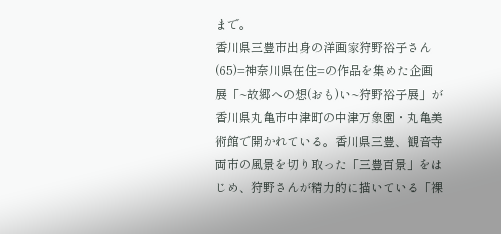まで。
香川県三豊市出身の洋画家狩野裕子さん(65)=神奈川県在住=の作品を集めた企画展「~故郷への想(おも)い~狩野裕子展」が香川県丸亀市中津町の中津万象園・丸亀美術館で開かれている。香川県三豊、観音寺両市の風景を切り取った「三豊百景」をはじめ、狩野さんが精力的に描いている「裸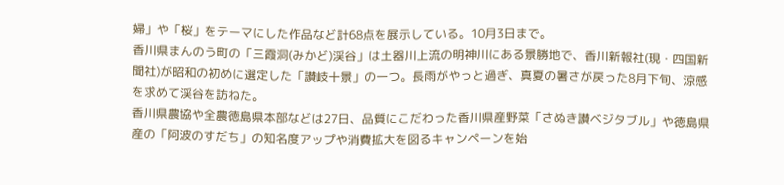婦」や「桜」をテーマにした作品など計68点を展示している。10月3日まで。
香川県まんのう町の「三霞洞(みかど)渓谷」は土器川上流の明神川にある景勝地で、香川新報社(現・四国新聞社)が昭和の初めに選定した「讃岐十景」の一つ。長雨がやっと過ぎ、真夏の暑さが戻った8月下旬、涼感を求めて渓谷を訪ねた。
香川県農協や全農徳島県本部などは27日、品質にこだわった香川県産野菜「さぬき讃ベジタブル」や徳島県産の「阿波のすだち」の知名度アップや消費拡大を図るキャンペーンを始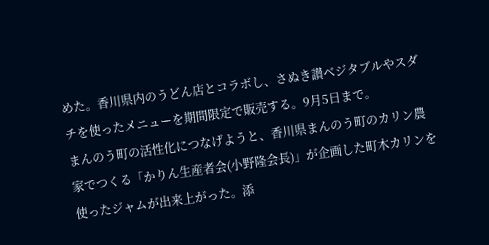めた。香川県内のうどん店とコラボし、さぬき讃ベジタブルやスダチを使ったメニューを期間限定で販売する。9月5日まで。
まんのう町の活性化につなげようと、香川県まんのう町のカリン農家でつくる「かりん生産者会(小野隆会長)」が企画した町木カリンを使ったジャムが出来上がった。添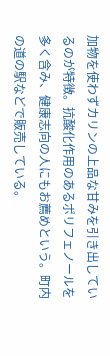加物を使わずカリンの上品な甘みを引き出しているのが特徴。抗酸化作用のあるポリフェノールを多く含み、健康志向の人にもお薦めという。町内の道の駅などで販売している。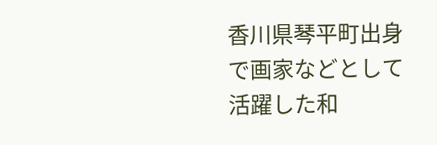香川県琴平町出身で画家などとして活躍した和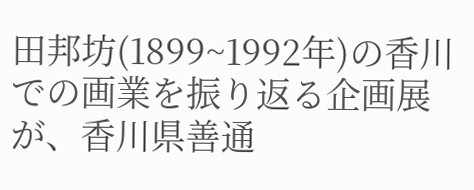田邦坊(1899~1992年)の香川での画業を振り返る企画展が、香川県善通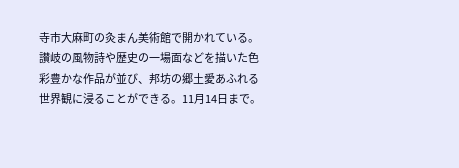寺市大麻町の灸まん美術館で開かれている。讃岐の風物詩や歴史の一場面などを描いた色彩豊かな作品が並び、邦坊の郷土愛あふれる世界観に浸ることができる。11月14日まで。